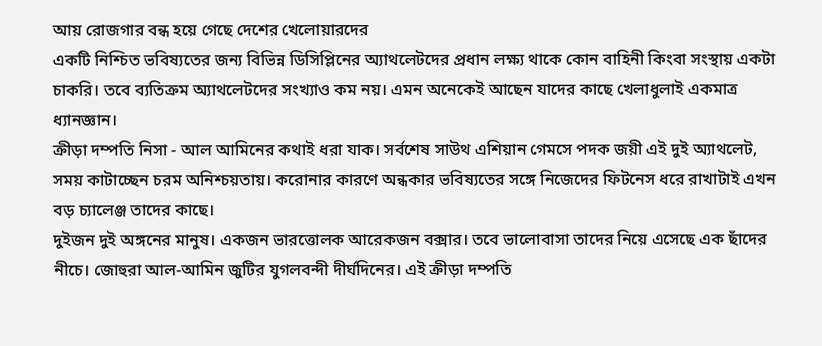আয় রোজগার বন্ধ হয়ে গেছে দেশের খেলোয়ারদের
একটি নিশ্চিত ভবিষ্যতের জন্য বিভিন্ন ডিসিপ্লিনের অ্যাথলেটদের প্রধান লক্ষ্য থাকে কোন বাহিনী কিংবা সংস্থায় একটা চাকরি। তবে ব্যতিক্রম অ্যাথলেটদের সংখ্যাও কম নয়। এমন অনেকেই আছেন যাদের কাছে খেলাধুলাই একমাত্র ধ্যানজ্ঞান।
ক্রীড়া দম্পতি নিসা - আল আমিনের কথাই ধরা যাক। সর্বশেষ সাউথ এশিয়ান গেমসে পদক জয়ী এই দুই অ্যাথলেট, সময় কাটাচ্ছেন চরম অনিশ্চয়তায়। করোনার কারণে অন্ধকার ভবিষ্যতের সঙ্গে নিজেদের ফিটনেস ধরে রাখাটাই এখন বড় চ্যালেঞ্জ তাদের কাছে।
দুইজন দুই অঙ্গনের মানুষ। একজন ভারত্তোলক আরেকজন বক্সার। তবে ভালোবাসা তাদের নিয়ে এসেছে এক ছাঁদের নীচে। জোহুরা আল-আমিন জুটির যুগলবন্দী দীর্ঘদিনের। এই ক্রীড়া দম্পতি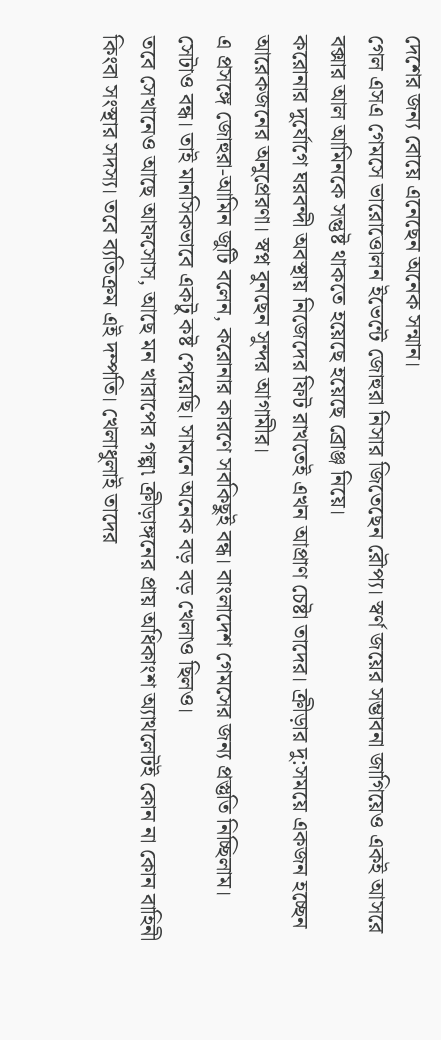দেশের জন্য বোয়ে এনেছেন অনেক সন্মান।
গেল এসএ গেমসে ভারোত্তোলন ইভেন্টে জোহুরা নিসার জিতেছেন রৌপ্য। স্বর্ণ জয়ের সম্ভাবনা জাগিয়েও একই আসরে বক্সার আল আমিনকে সন্তুষ্ট থাকতে হয়েছে হয়েছে ব্রোঞ্জ নিয়ে।
করোনার দুর্যোগে ঘরবন্দী অবস্থায় নিজেদের ফিট রাখতেই এখন আপ্রাণ চেষ্টা তাদের। ক্রীড়ার দু:সময়ে একজন হচ্ছেন আরেকজনের অনুপ্রেরণা। স্বপ্ন বুনছেন সুন্দর আগামীর।
এ প্রসঙ্গে জোহুরা-আমিন জুটি বলেন, করোনার কারণে সবকিছুই বন্ধ। বাংলাদেশ গেমসের জন্য প্রস্তুতি নিচ্ছিলাম। সেটাও বন্ধ। তাই মানসিকভাবে একটু কষ্ট পেয়েছি। সামনে অনেক বড় বড় খেলাও ছিলও।
তবে সেখানেও আছে আফসোস, আছে মন খারাপের গল্প৷ ক্রীড়াঙ্গনের প্রায় অধিকাংশ অ্যাথলেটই কোন না কোন বাহিনী কিংবা সংস্থার সদস্য। তবে ব্যতিক্রম এই দম্পতি। খেলাধুলাই তাদের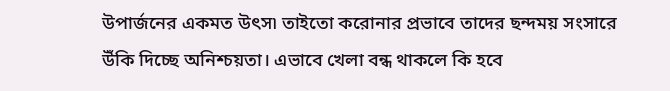উপার্জনের একমত উৎস৷ তাইতো করোনার প্রভাবে তাদের ছন্দময় সংসারে উঁকি দিচ্ছে অনিশ্চয়তা। এভাবে খেলা বন্ধ থাকলে কি হবে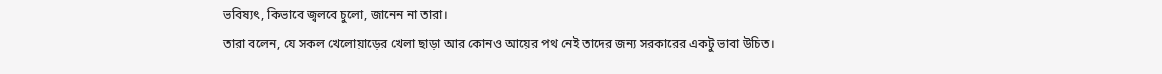ভবিষ্যৎ, কিভাবে জ্বলবে চুলো, জানেন না তারা।
তারা বলেন, যে সকল খেলোয়াড়ের খেলা ছাড়া আর কোনও আয়ের পথ নেই তাদের জন্য সরকারের একটু ভাবা উচিত।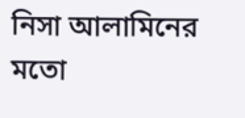নিসা আলামিনের মতো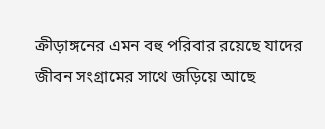ক্রীড়াঙ্গনের এমন বহু পরিবার রয়েছে যাদের জীবন সংগ্রামের সাথে জড়িয়ে আছে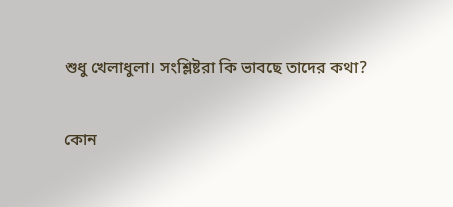শুধু খেলাধুলা। সংশ্লিষ্টরা কি ভাবছে তাদের কথা?

কোন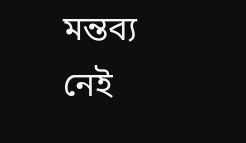মন্তব্য নেই